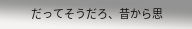だってそうだろ、昔から思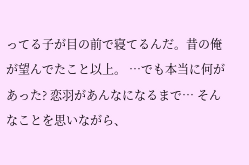ってる子が目の前で寝てるんだ。昔の俺が望んでたこと以上。 …でも本当に何があった? 恋羽があんなになるまで… そんなことを思いながら、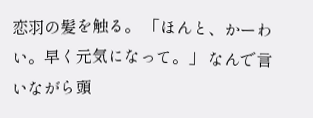恋羽の髪を触る。 「ほんと、かーわい。早く元気になって。」 なんで言いながら頭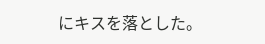にキスを落とした。